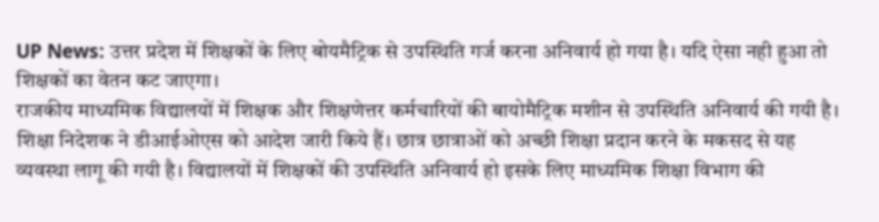UP News: उत्तर प्रदेश में शिक्षकों के लिए बोयमैट्रिक से उपस्थिति गर्ज करना अनिवार्य हो गया है। यदि ऐसा नही हुआ तो शिक्षकों का वेतन कट जाएगा।
राजकीय माध्यमिक विद्यालयों में शिक्षक और शिक्षणेत्तर कर्मचारियों की बायोमैट्रिक मशीन से उपस्थिति अनिवार्य की गयी है। शिक्षा निदेशक ने डीआईओएस को आदेश जारी किये हैं। छात्र छात्राओं को अच्छी शिक्षा प्रदान करने के मकसद से यह व्यवस्था लागू की गयी है। विद्यालयों में शिक्षकों की उपस्थिति अनिवार्य हो इसके लिए माध्यमिक शिक्षा विभाग की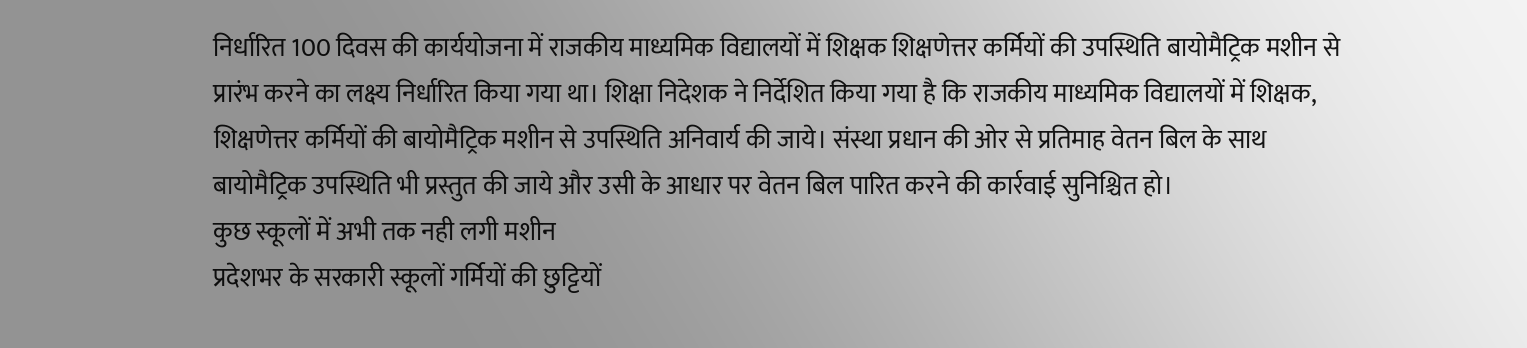निर्धारित 100 दिवस की कार्ययोजना में राजकीय माध्यमिक विद्यालयों में शिक्षक शिक्षणेत्तर कर्मियों की उपस्थिति बायोमैट्रिक मशीन से प्रारंभ करने का लक्ष्य निर्धारित किया गया था। शिक्षा निदेशक ने निर्देशित किया गया है कि राजकीय माध्यमिक विद्यालयों में शिक्षक, शिक्षणेत्तर कर्मियों की बायोमैट्रिक मशीन से उपस्थिति अनिवार्य की जाये। संस्था प्रधान की ओर से प्रतिमाह वेतन बिल के साथ बायोमैट्रिक उपस्थिति भी प्रस्तुत की जाये और उसी के आधार पर वेतन बिल पारित करने की कार्रवाई सुनिश्चित हो।
कुछ स्कूलों में अभी तक नही लगी मशीन
प्रदेशभर के सरकारी स्कूलों गर्मियों की छुट्टियों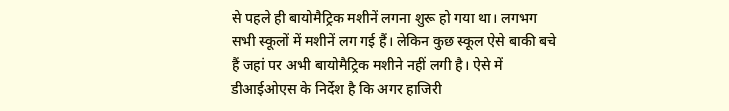से पहले ही बायोमैट्रिक मशीनें लगना शुरू हो गया था। लगभग सभी स्कूलों में मशीनें लग गई हैं। लेकिन कुछ स्कूल ऐसे बाकी बचे हैं जहां पर अभी बायोमैट्रिक मशीने नहीं लगी है। ऐसे में डीआईओएस के निर्देश है कि अगर हाजिरी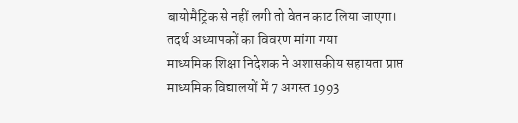बायोमैट्रिक से नहीं लगी तो वेतन काट लिया जाएगा।
तदर्थ अध्यापकों का विवरण मांगा गया
माध्यमिक शिक्षा निदेशक ने अशासकीय सहायता प्राप्त माध्यमिक विद्यालयों में 7 अगस्त 1993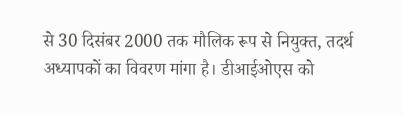से 30 दिसंबर 2000 तक मौलिक रूप से नियुक्त, तदर्थ अध्यापकों का विवरण मांगा है। डीआईओएस को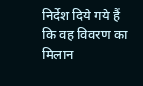निर्देश दिये गये हैं कि वह विवरण का मिलान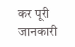कर पूरी जानकारी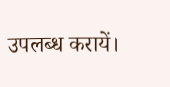उपलब्ध करायें।